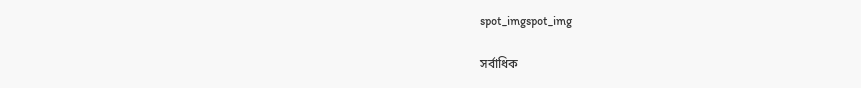spot_imgspot_img

সর্বাধিক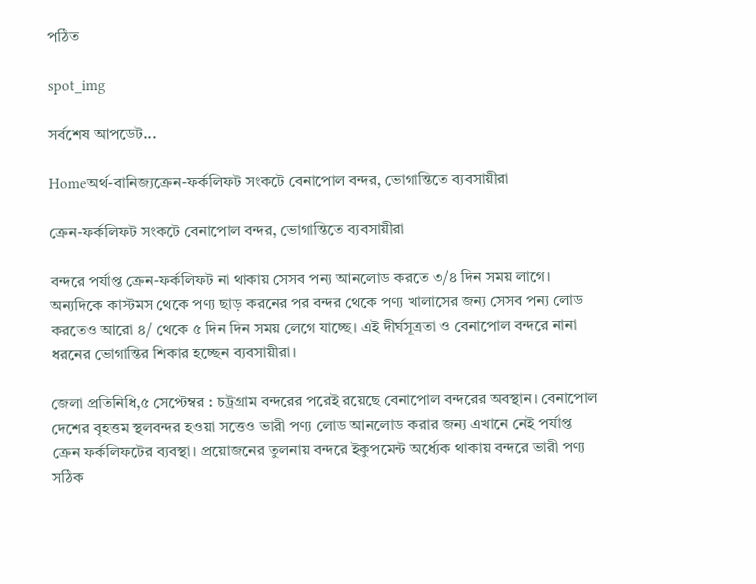পঠিত

spot_img

সর্বশেষ আপডেট...

Homeঅর্থ-বানিজ্যক্রেন-ফর্কলিফট সংকটে বেনাপোল বন্দর, ভোগান্তিতে ব্যবসায়ীরা

ক্রেন-ফর্কলিফট সংকটে বেনাপোল বন্দর, ভোগান্তিতে ব্যবসায়ীরা

বন্দরে পর্যাপ্ত ক্রেন-ফর্কলিফট না থাকায় সেসব পন্য আনলোড করতে ৩/৪ দিন সময় লাগে। অন্যদিকে কাস্টমস থেকে পণ্য ছাড় করনের পর বন্দর থেকে পণ্য খালাসের জন্য সেসব পন্য লোড করতেও আরো ৪/ থেকে ৫ দিন দিন সময় লেগে যাচ্ছে। এই দীর্ঘসূত্রতা ও বেনাপোল বন্দরে নানা ধরনের ভোগান্তির শিকার হচ্ছেন ব্যবসায়ীরা।

জেলা প্রতিনিধি,৫ সেপ্টেম্বর : চট্রগ্রাম বন্দরের পরেই রয়েছে বেনাপোল বন্দরের অবস্থান। বেনাপোল দেশের বৃহত্তম স্থলবন্দর হওয়া সত্তেও ভারী পণ্য লোড আনলোড করার জন্য এখানে নেই পর্যাপ্ত ক্রেন ফর্কলিফটের ব্যবস্থা। প্রয়োজনের তুলনায় বন্দরে ইকুপমেন্ট অর্ধ্যেক থাকায় বন্দরে ভারী পণ্য সঠিক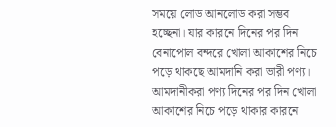সময়ে লোড আনলোড করা সম্ভব হচ্ছেনা। যার কারনে দিনের পর দিন বেনাপোল বন্দরে খোলা আকাশের নিচে পড়ে থাকছে আমদানি করা ভারী পণ্য। আমদানীকরা পণ্য দিনের পর দিন খোলা আকাশের নিচে পড়ে থাকার কারনে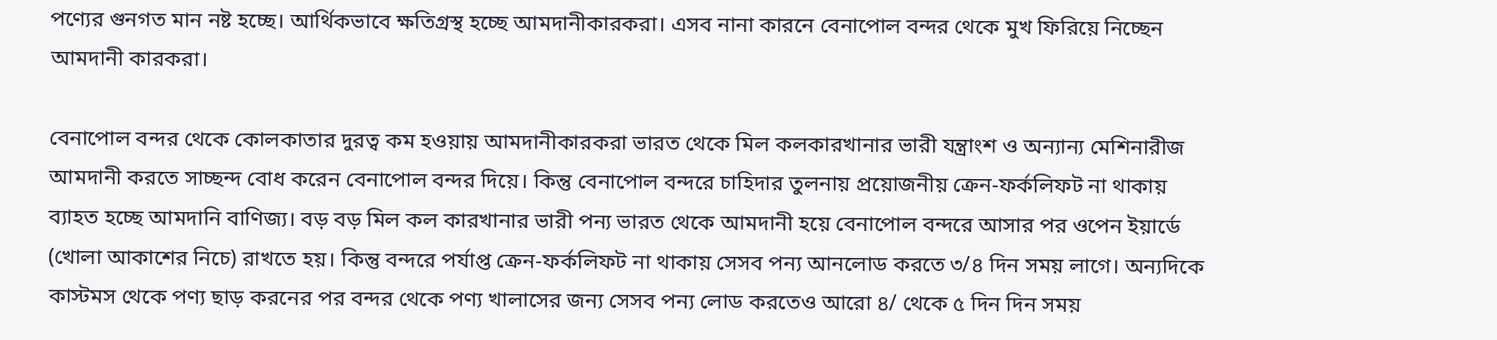পণ্যের গুনগত মান নষ্ট হচ্ছে। আর্থিকভাবে ক্ষতিগ্রস্থ হচ্ছে আমদানীকারকরা। এসব নানা কারনে বেনাপোল বন্দর থেকে মুখ ফিরিয়ে নিচ্ছেন আমদানী কারকরা।

বেনাপোল বন্দর থেকে কোলকাতার দুরত্ব কম হওয়ায় আমদানীকারকরা ভারত থেকে মিল কলকারখানার ভারী যন্ত্রাংশ ও অন্যান্য মেশিনারীজ আমদানী করতে সাচ্ছন্দ বোধ করেন বেনাপোল বন্দর দিয়ে। কিন্তু বেনাপোল বন্দরে চাহিদার তুলনায় প্রয়োজনীয় ক্রেন-ফর্কলিফট না থাকায় ব্যাহত হচ্ছে আমদানি বাণিজ্য। বড় বড় মিল কল কারখানার ভারী পন্য ভারত থেকে আমদানী হয়ে বেনাপোল বন্দরে আসার পর ওপেন ইয়ার্ডে (খোলা আকাশের নিচে) রাখতে হয়। কিন্তু বন্দরে পর্যাপ্ত ক্রেন-ফর্কলিফট না থাকায় সেসব পন্য আনলোড করতে ৩/৪ দিন সময় লাগে। অন্যদিকে কাস্টমস থেকে পণ্য ছাড় করনের পর বন্দর থেকে পণ্য খালাসের জন্য সেসব পন্য লোড করতেও আরো ৪/ থেকে ৫ দিন দিন সময়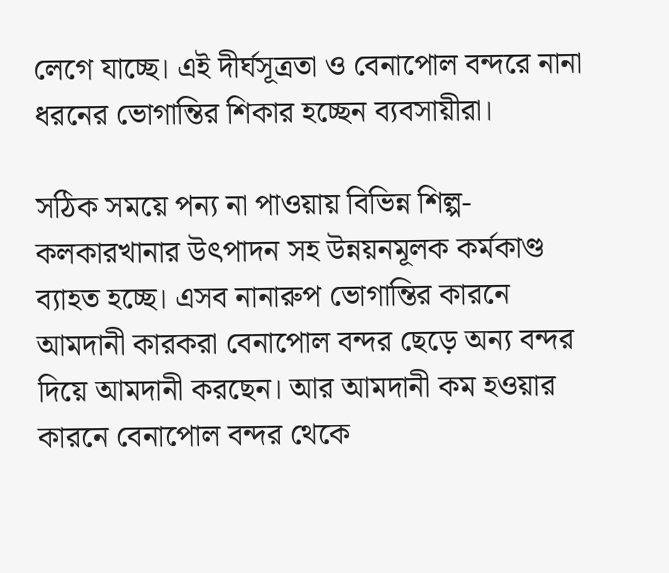লেগে যাচ্ছে। এই দীর্ঘসূত্রতা ও বেনাপোল বন্দরে নানা ধরনের ভোগান্তির শিকার হচ্ছেন ব্যবসায়ীরা।

সঠিক সময়ে পন্য না পাওয়ায় বিভিন্ন শিল্প-কলকারখানার উৎপাদন সহ উন্নয়নমূলক কর্মকাণ্ড ব্যাহত হচ্ছে। এসব নানারুপ ভোগান্তির কারনে আমদানী কারকরা বেনাপোল বন্দর ছেড়ে অন্য বন্দর দিয়ে আমদানী করছেন। আর আমদানী কম হওয়ার কারনে বেনাপোল বন্দর থেকে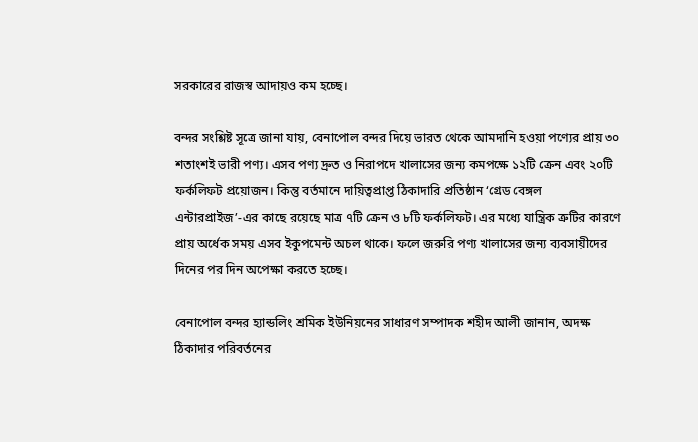সরকারের রাজস্ব আদায়ও কম হচ্ছে।

বন্দর সংশ্লিষ্ট সূত্রে জানা যায়, বেনাপোল বন্দর দিয়ে ভারত থেকে আমদানি হওয়া পণ্যের প্রায় ৩০ শতাংশই ভারী পণ্য। এসব পণ্য দ্রুত ও নিরাপদে খালাসের জন্য কমপক্ষে ১২টি ক্রেন এবং ২০টি ফর্কলিফট প্রয়োজন। কিন্তু বর্তমানে দায়িত্বপ্রাপ্ত ঠিকাদারি প্রতিষ্ঠান ‘গ্রেড বেঙ্গল এন্টারপ্রাইজ’-এর কাছে রয়েছে মাত্র ৭টি ক্রেন ও ৮টি ফর্কলিফট। এর মধ্যে যান্ত্রিক ত্রুটির কারণে প্রায় অর্ধেক সময় এসব ইকুপমেন্ট অচল থাকে। ফলে জরুরি পণ্য খালাসের জন্য ব্যবসায়ীদের দিনের পর দিন অপেক্ষা করতে হচ্ছে।

বেনাপোল বন্দর হ্যান্ডলিং শ্রমিক ইউনিয়নের সাধারণ সম্পাদক শহীদ আলী জানান, অদক্ষ ঠিকাদার পরিবর্তনের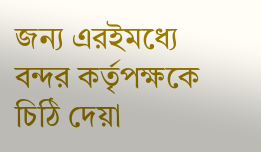জন্য এরইমধ্যে বন্দর কর্তৃপক্ষকে চিঠি দেয়া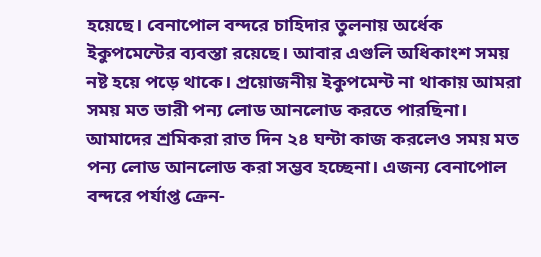হয়েছে। বেনাপোল বন্দরে চাহিদার তুলনায় অর্ধেক ইকুপমেন্টের ব্যবস্তা রয়েছে। আবার এগুলি অধিকাংশ সময় নষ্ট হয়ে পড়ে থাকে। প্রয়োজনীয় ইকুপমেন্ট না থাকায় আমরা সময় মত ভারী পন্য লোড আনলোড করতে পারছিনা। আমাদের শ্রমিকরা রাত দিন ২৪ ঘন্টা কাজ করলেও সময় মত পন্য লোড আনলোড করা সম্ভব হচ্ছেনা। এজন্য বেনাপোল বন্দরে পর্যাপ্ত ক্রেন-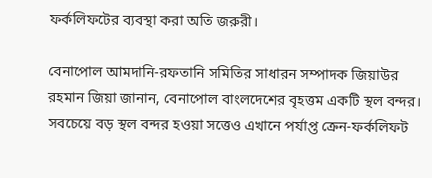ফর্কলিফটের ব্যবস্থা করা অতি জরুরী।

বেনাপোল আমদানি-রফতানি সমিতির সাধারন সম্পাদক জিয়াউর রহমান জিয়া জানান, বেনাপোল বাংলদেশের বৃহত্তম একটি স্থল বন্দর। সবচেয়ে বড় স্থল বন্দর হওয়া সত্তেও এখানে পর্যাপ্ত ক্রেন-ফর্কলিফট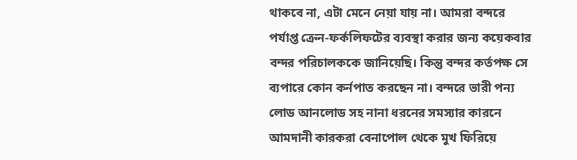থাকবে না, এটা মেনে নেয়া যায় না। আমরা বন্দরে পর্যাপ্ত ক্রেন-ফর্কলিফটের ব্যবস্থা করার জন্য কয়েকবার বন্দর পরিচালককে জানিয়েছি। কিন্তু বন্দর কর্তপক্ষ সে ব্যপারে কোন কর্নপাত করছেন না। বন্দরে ভারী পন্য লোড আনলোড সহ নানা ধরনের সমস্যার কারনে আমদানী কারকরা বেনাপোল থেকে মুখ ফিরিয়ে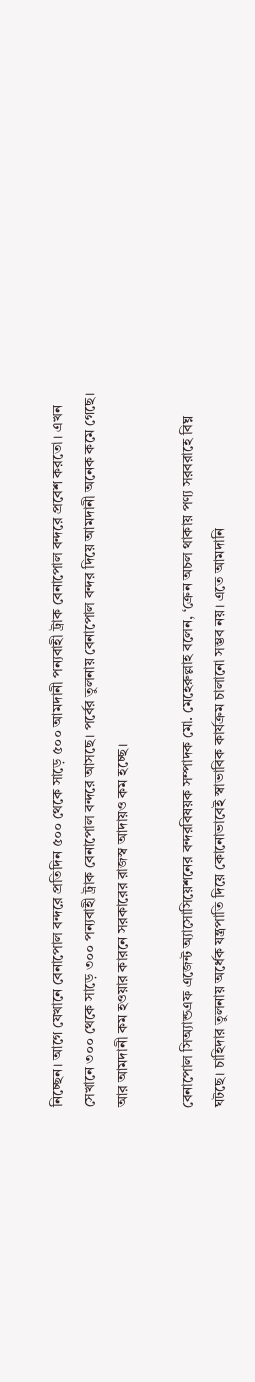নিচ্ছেন। আগে যেখানে বেনাপোল বন্দরে প্রতিদিন ৫০০ থেকে সাড়ে ৫০০ আমদানী পন্যবাহী ট্রাক বেনাপোল বন্দরে প্রবেশ করতো। এখন সেখানে ৩০০ থেকে সাড়ে ৩০০ পন্যবাহী ট্রাক বেনাপোল বন্দরে আসছে। পর্বের তুলনায় বেনাপোল বন্দর দিয়ে আমদানী অনেক কমে গেছে। আর আমদানী কম হওয়ার কারনে সরকারের রাজস্ব আদায়ও কম হচ্ছে।

বেনাপোল সিঅ্যান্ডএফ এজেন্ট অ্যাসোসিয়েশনের বন্দরবিষয়ক সম্পাদক মো. মেহেরুল্লাহ বলেন, ‘ক্রেন অচল থাকায় পণ্য সরবরাহে বিঘ্ন ঘটছে। চাহিদার তুলনায় অর্ধেক যন্ত্রপাতি দিয়ে কোনোভাবেই স্বাভাবিক কার্যক্রম চালানো সম্ভব নয়। এতে আমদানি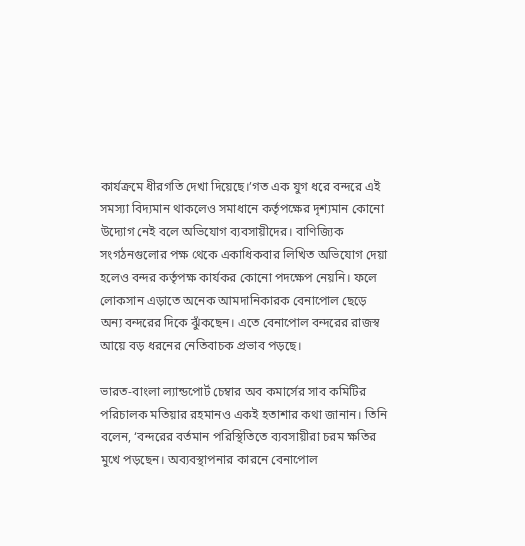কার্যক্রমে ধীরগতি দেখা দিয়েছে।’গত এক যুগ ধরে বন্দরে এই সমস্যা বিদ্যমান থাকলেও সমাধানে কর্তৃপক্ষের দৃশ্যমান কোনো উদ্যোগ নেই বলে অভিযোগ ব্যবসায়ীদের। বাণিজ্যিক সংগঠনগুলোর পক্ষ থেকে একাধিকবার লিখিত অভিযোগ দেয়া হলেও বন্দর কর্তৃপক্ষ কার্যকর কোনো পদক্ষেপ নেয়নি। ফলে লোকসান এড়াতে অনেক আমদানিকারক বেনাপোল ছেড়ে অন্য বন্দরের দিকে ঝুঁকছেন। এতে বেনাপোল বন্দরের রাজস্ব আয়ে বড় ধরনের নেতিবাচক প্রভাব পড়ছে।

ভারত-বাংলা ল্যান্ডপোর্ট চেম্বার অব কমার্সের সাব কমিটির পরিচালক মতিয়ার রহমানও একই হতাশার কথা জানান। তিনি বলেন, ‘বন্দরের বর্তমান পরিস্থিতিতে ব্যবসায়ীরা চরম ক্ষতির মুখে পড়ছেন। অব্যবস্থাপনার কারনে বেনাপোল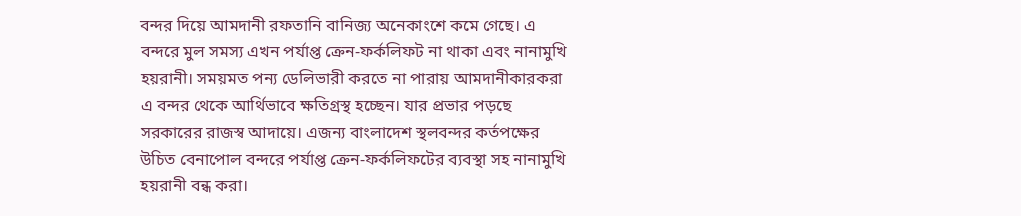বন্দর দিয়ে আমদানী রফতানি বানিজ্য অনেকাংশে কমে গেছে। এ বন্দরে মুল সমস্য এখন পর্যাপ্ত ক্রেন-ফর্কলিফট না থাকা এবং নানামুখি হয়রানী। সময়মত পন্য ডেলিভারী করতে না পারায় আমদানীকারকরা এ বন্দর থেকে আর্থিভাবে ক্ষতিগ্রস্থ হচ্ছেন। যার প্রভার পড়ছে সরকারের রাজস্ব আদায়ে। এজন্য বাংলাদেশ স্থলবন্দর কর্তপক্ষের উচিত বেনাপোল বন্দরে পর্যাপ্ত ক্রেন-ফর্কলিফটের ব্যবস্থা সহ নানামুখি হয়রানী বন্ধ করা।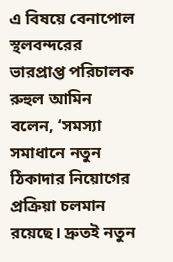এ বিষয়ে বেনাপোল স্থলবন্দরের ভারপ্রাপ্ত পরিচালক রুহুল আমিন বলেন, ‘সমস্যা সমাধানে নতুন ঠিকাদার নিয়োগের প্রক্রিয়া চলমান রয়েছে। দ্রুতই নতুন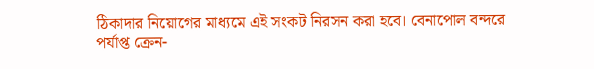ঠিকাদার নিয়োগের মাধ্যমে এই সংকট নিরসন করা হবে। বেনাপোল বন্দরে পর্যাপ্ত ক্রেন-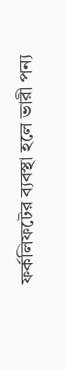ফর্কলিফটের ব্যবস্থা হলে ভারী পন্য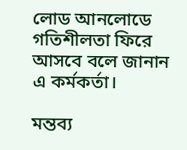লোড আনলোডে গতিশীলতা ফিরে আসবে বলে জানান এ কর্মকর্তা।

মন্তব্য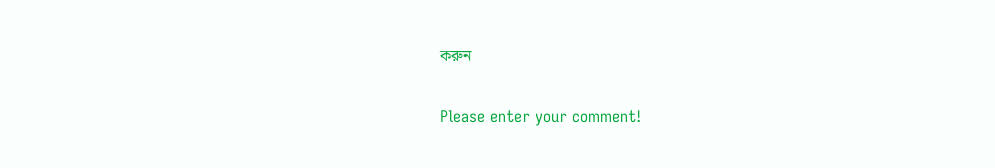করুন

Please enter your comment!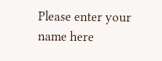Please enter your name here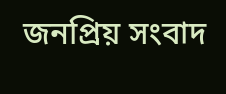জনপ্রিয় সংবাদ